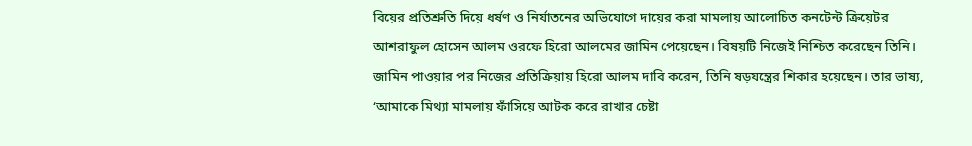বিয়ের প্রতিশ্রুতি দিয়ে ধর্ষণ ও নির্যাতনের অভিযোগে দায়ের করা মামলায় আলোচিত কনটেন্ট ক্রিয়েটর আশরাফুল হোসেন আলম ওরফে হিরো আলমের জামিন পেয়েছেন। বিষয়টি নিজেই নিশ্চিত করেছেন তিনি।
জামিন পাওয়ার পর নিজের প্রতিক্রিয়ায় হিরো আলম দাবি করেন, তিনি ষড়যন্ত্রের শিকার হয়েছেন। তার ভাষ্য, ‘আমাকে মিথ্যা মামলায় ফাঁসিয়ে আটক করে রাখার চেষ্টা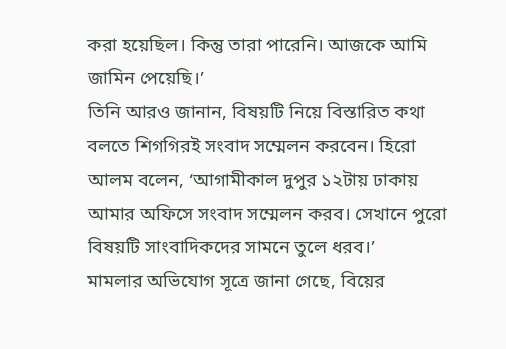করা হয়েছিল। কিন্তু তারা পারেনি। আজকে আমি জামিন পেয়েছি।’
তিনি আরও জানান, বিষয়টি নিয়ে বিস্তারিত কথা বলতে শিগগিরই সংবাদ সম্মেলন করবেন। হিরো আলম বলেন, ‘আগামীকাল দুপুর ১২টায় ঢাকায় আমার অফিসে সংবাদ সম্মেলন করব। সেখানে পুরো বিষয়টি সাংবাদিকদের সামনে তুলে ধরব।’
মামলার অভিযোগ সূত্রে জানা গেছে, বিয়ের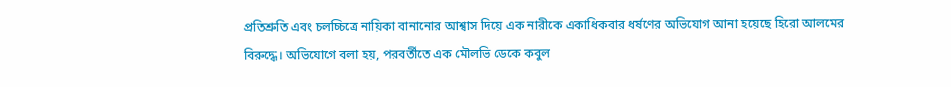প্রতিশ্রুতি এবং চলচ্চিত্রে নায়িকা বানানোর আশ্বাস দিয়ে এক নারীকে একাধিকবার ধর্ষণের অভিযোগ আনা হয়েছে হিরো আলমের বিরুদ্ধে। অভিযোগে বলা হয়, পরবর্তীতে এক মৌলভি ডেকে কবুল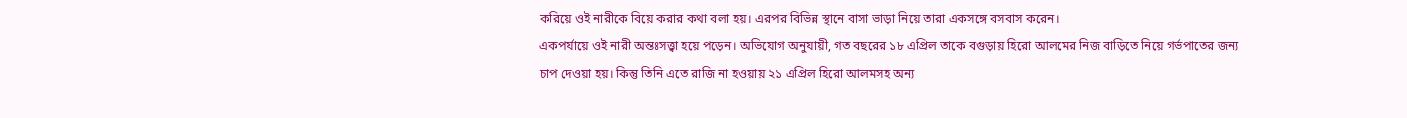করিয়ে ওই নারীকে বিয়ে করার কথা বলা হয়। এরপর বিভিন্ন স্থানে বাসা ভাড়া নিয়ে তারা একসঙ্গে বসবাস করেন।
একপর্যায়ে ওই নারী অন্তঃসত্ত্বা হয়ে পড়েন। অভিযোগ অনুযায়ী, গত বছরের ১৮ এপ্রিল তাকে বগুড়ায় হিরো আলমের নিজ বাড়িতে নিয়ে গর্ভপাতের জন্য চাপ দেওয়া হয়। কিন্তু তিনি এতে রাজি না হওয়ায় ২১ এপ্রিল হিরো আলমসহ অন্য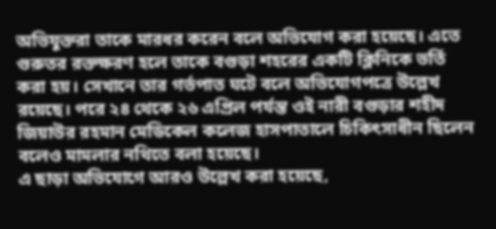অভিযুক্তরা তাকে মারধর করেন বলে অভিযোগ করা হয়েছে। এতে গুরুতর রক্তক্ষরণ হলে তাকে বগুড়া শহরের একটি ক্লিনিকে ভর্তি করা হয়। সেখানে তার গর্ভপাত ঘটে বলে অভিযোগপত্রে উল্লেখ রয়েছে। পরে ২৪ থেকে ২৬ এপ্রিল পর্যন্ত ওই নারী বগুড়ার শহীদ জিয়াউর রহমান মেডিকেল কলেজ হাসপাতালে চিকিৎসাধীন ছিলেন বলেও মামলার নথিতে বলা হয়েছে।
এ ছাড়া অভিযোগে আরও উল্লেখ করা হয়েছে,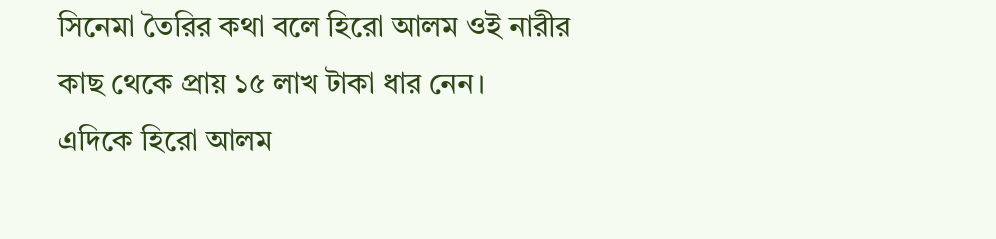সিনেমা তৈরির কথা বলে হিরো আলম ওই নারীর কাছ থেকে প্রায় ১৫ লাখ টাকা ধার নেন।
এদিকে হিরো আলম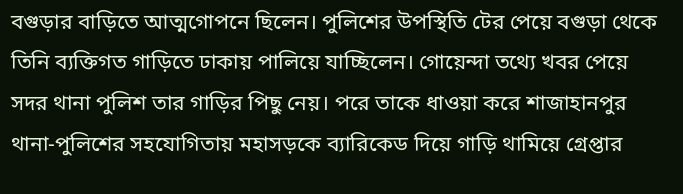বগুড়ার বাড়িতে আত্মগোপনে ছিলেন। পুলিশের উপস্থিতি টের পেয়ে বগুড়া থেকে তিনি ব্যক্তিগত গাড়িতে ঢাকায় পালিয়ে যাচ্ছিলেন। গোয়েন্দা তথ্যে খবর পেয়ে সদর থানা পুলিশ তার গাড়ির পিছু নেয়। পরে তাকে ধাওয়া করে শাজাহানপুর থানা-পুলিশের সহযোগিতায় মহাসড়কে ব্যারিকেড দিয়ে গাড়ি থামিয়ে গ্রেপ্তার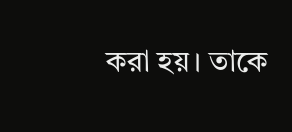করা হয়। তাকে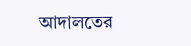আদালতের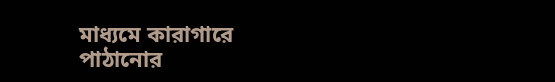মাধ্যমে কারাগারে পাঠানোর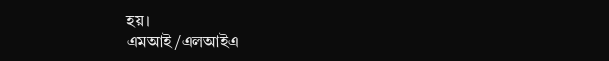হয়।
এমআই/এলআইএ